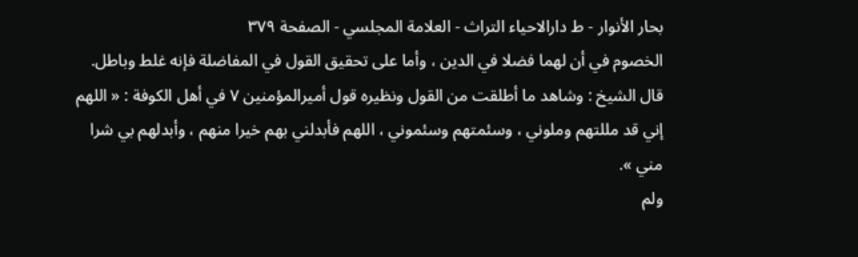بحار الأنوار - ط دارالاحیاء التراث - العلامة المجلسي - الصفحة ٣٧٩
الخصوم في أن لهما فضلا في الدين ، وأما على تحقيق القول في المفاضلة فإنه غلط وباطل.
قال الشيخ : وشاهد ما أطلقت من القول ونظيره قول أميرالمؤمنين ٧ في أهل الكوفة : « اللهم إني قد مللتهم وملوني ، وسئمتهم وسئموني ، اللهم فأبدلني بهم خيرا منهم ، وأبدلهم بي شرا مني ».
ولم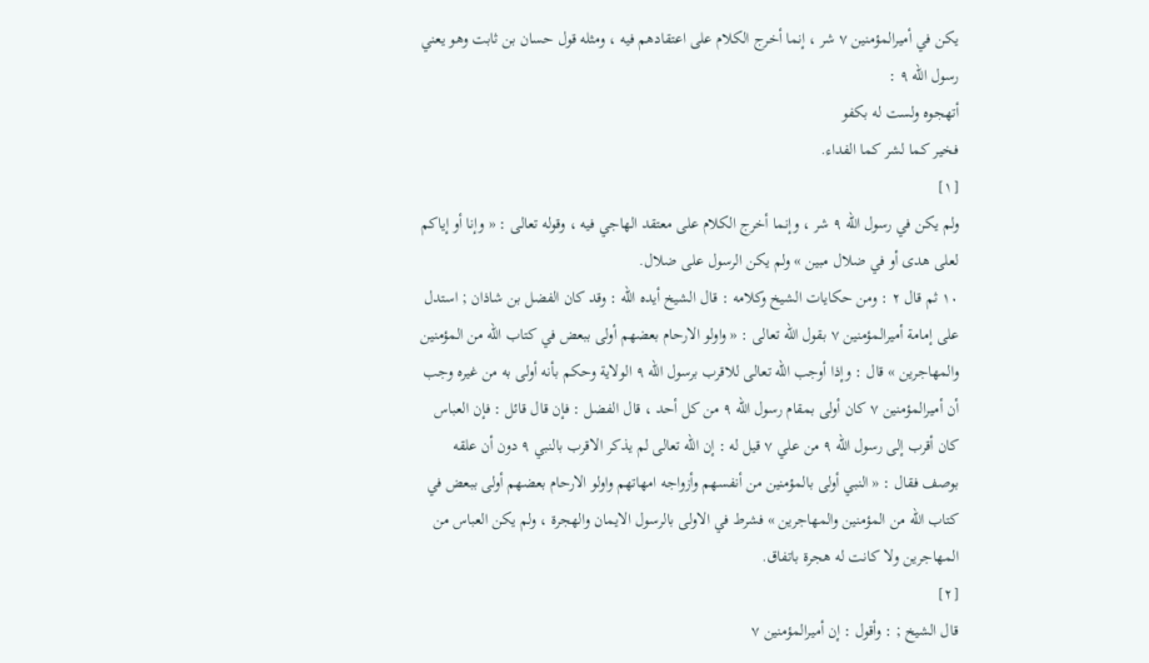يكن في أميرالمؤمنين ٧ شر ، إنما أخرج الكلام على اعتقادهم فيه ، ومثله قول حسان بن ثابت وهو يعني رسول الله ٩ :
أتهجوه ولست له بكفو
فخير كما لشر كما الفداء.
[١]
ولم يكن في رسول الله ٩ شر ، وإنما أخرج الكلام على معتقد الهاجي فيه ، وقوله تعالى : « وإنا أو إياكم لعلى هدى أو في ضلال مبين » ولم يكن الرسول على ضلال.
١٠ ثم قال ٢ : ومن حكايات الشيخ وكلامه : قال الشيخ أيده الله : وقد كان الفضل بن شاذان ; استدل على إمامة أميرالمؤمنين ٧ بقول الله تعالى : « واولو الارحام بعضهم أولى ببعض في كتاب الله من المؤمنين والمهاجرين » قال : وإذا أوجب الله تعالى للاقرب برسول الله ٩ الولاية وحكم بأنه أولى به من غيره وجب أن أميرالمؤمنين ٧ كان أولى بمقام رسول الله ٩ من كل أحد ، قال الفضل : فإن قال قائل : فإن العباس كان أقرب إلى رسول الله ٩ من علي ٧ قيل له : إن الله تعالى لم يذكر الاقرب بالنبي ٩ دون أن علقه بوصف فقال : « النبي أولى بالمؤمنين من أنفسهم وأزواجه امهاتهم واولو الارحام بعضهم أولى ببعض في كتاب الله من المؤمنين والمهاجرين » فشرط في الاولى بالرسول الايمان والهجرة ، ولم يكن العباس من المهاجرين ولا كانت له هجرة باتفاق.
[٢]
قال الشيخ ; : وأقول : إن أميرالمؤمنين ٧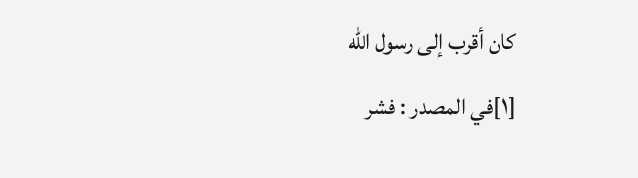كان أقرب إلى رسول الله
[١]في المصدر : فشر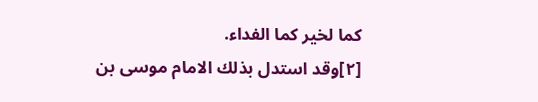كما لخير كما الفداء.
[٢]وقد استدل بذلك الامام موسى بن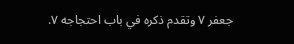جعفر ٧ وتقدم ذكره في باب احتجاجه ٧.